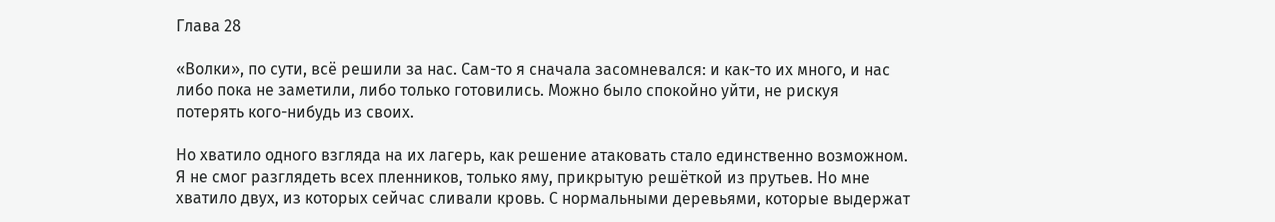Глава 28

«Волки», по сути, всё решили за нас. Сам-то я сначала засомневался: и как-то их много, и нас либо пока не заметили, либо только готовились. Можно было спокойно уйти, не рискуя потерять кого-нибудь из своих.

Но хватило одного взгляда на их лагерь, как решение атаковать стало единственно возможном. Я не смог разглядеть всех пленников, только яму, прикрытую решёткой из прутьев. Но мне хватило двух, из которых сейчас сливали кровь. С нормальными деревьями, которые выдержат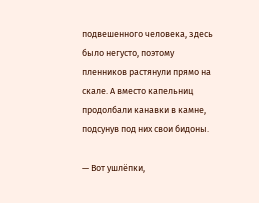подвешенного человека, здесь было негусто, поэтому пленников растянули прямо на скале. А вместо капельниц продолбали канавки в камне, подсунув под них свои бидоны.

— Вот ушлёпки,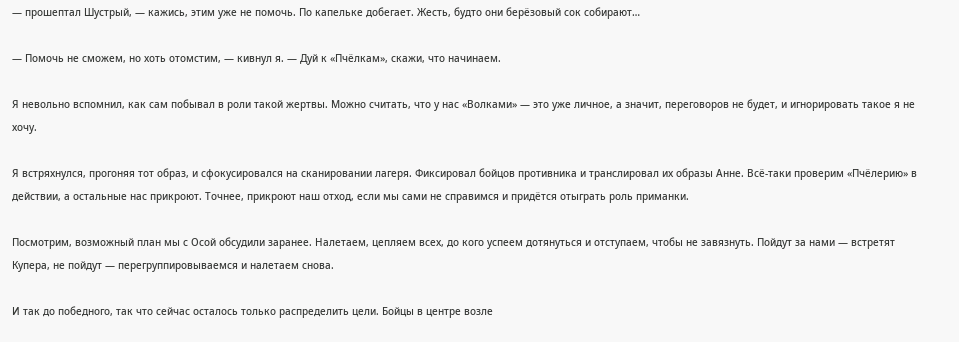— прошептал Шустрый, — кажись, этим уже не помочь. По капельке добегает. Жесть, будто они берёзовый сок собирают…

— Помочь не сможем, но хоть отомстим, — кивнул я. — Дуй к «Пчёлкам», скажи, что начинаем.

Я невольно вспомнил, как сам побывал в роли такой жертвы. Можно считать, что у нас «Волками» — это уже личное, а значит, переговоров не будет, и игнорировать такое я не хочу.

Я встряхнулся, прогоняя тот образ, и сфокусировался на сканировании лагеря. Фиксировал бойцов противника и транслировал их образы Анне. Всё-таки проверим «Пчёлерию» в действии, а остальные нас прикроют. Точнее, прикроют наш отход, если мы сами не справимся и придётся отыграть роль приманки.

Посмотрим, возможный план мы с Осой обсудили заранее. Налетаем, цепляем всех, до кого успеем дотянуться и отступаем, чтобы не завязнуть. Пойдут за нами — встретят Купера, не пойдут — перегруппировываемся и налетаем снова.

И так до победного, так что сейчас осталось только распределить цели. Бойцы в центре возле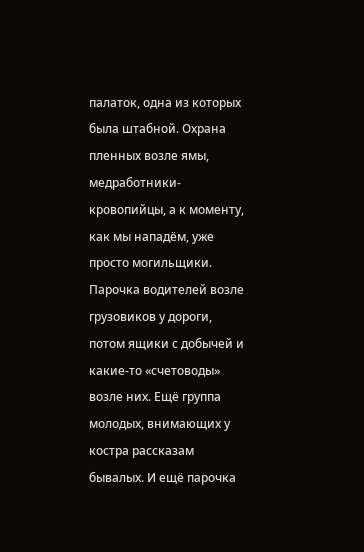палаток, одна из которых была штабной. Охрана пленных возле ямы, медработники-кровопийцы, а к моменту, как мы нападём, уже просто могильщики. Парочка водителей возле грузовиков у дороги, потом ящики с добычей и какие-то «счетоводы» возле них. Ещё группа молодых, внимающих у костра рассказам бывалых. И ещё парочка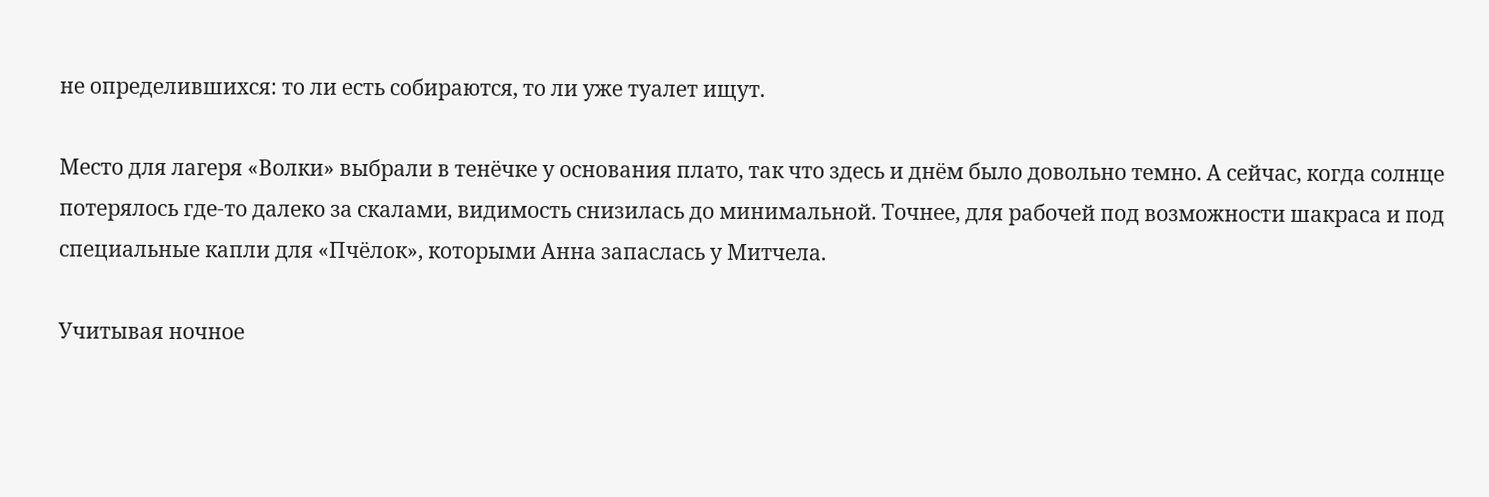не определившихся: то ли есть собираются, то ли уже туалет ищут.

Место для лагеря «Волки» выбрали в тенёчке у основания плато, так что здесь и днём было довольно темно. А сейчас, когда солнце потерялось где-то далеко за скалами, видимость снизилась до минимальной. Точнее, для рабочей под возможности шакраса и под специальные капли для «Пчёлок», которыми Анна запаслась у Митчела.

Учитывая ночное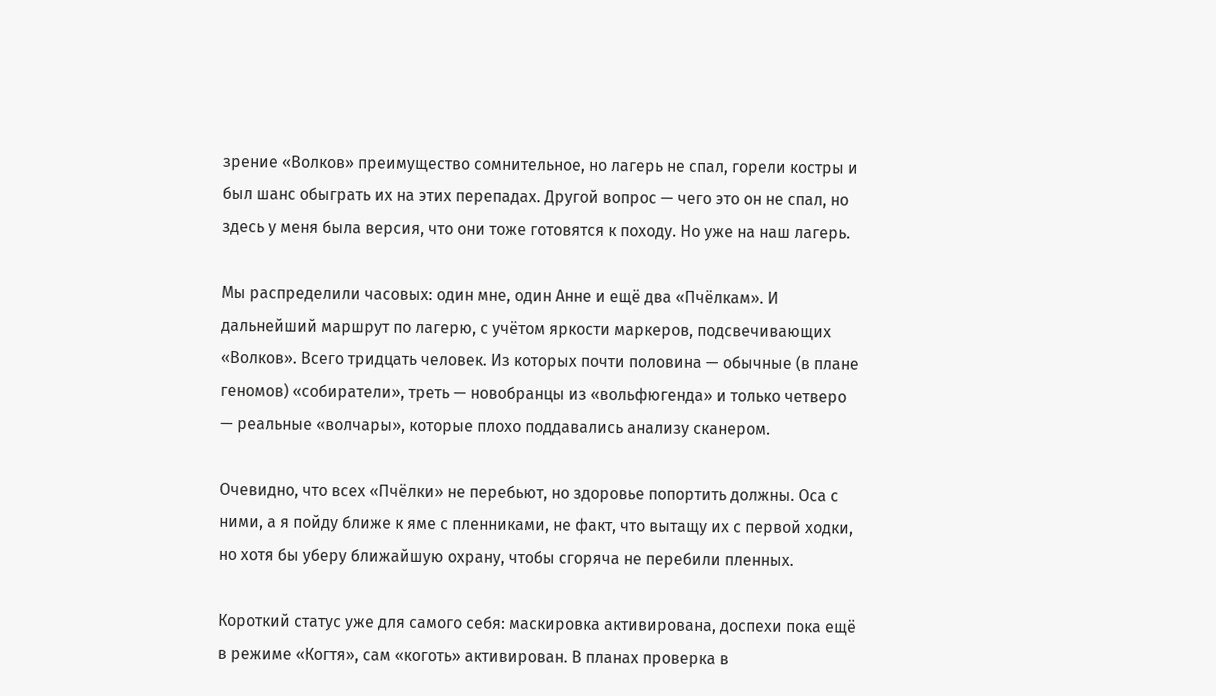зрение «Волков» преимущество сомнительное, но лагерь не спал, горели костры и был шанс обыграть их на этих перепадах. Другой вопрос — чего это он не спал, но здесь у меня была версия, что они тоже готовятся к походу. Но уже на наш лагерь.

Мы распределили часовых: один мне, один Анне и ещё два «Пчёлкам». И дальнейший маршрут по лагерю, с учётом яркости маркеров, подсвечивающих «Волков». Всего тридцать человек. Из которых почти половина — обычные (в плане геномов) «собиратели», треть — новобранцы из «вольфюгенда» и только четверо — реальные «волчары», которые плохо поддавались анализу сканером.

Очевидно, что всех «Пчёлки» не перебьют, но здоровье попортить должны. Оса с ними, а я пойду ближе к яме с пленниками, не факт, что вытащу их с первой ходки, но хотя бы уберу ближайшую охрану, чтобы сгоряча не перебили пленных.

Короткий статус уже для самого себя: маскировка активирована, доспехи пока ещё в режиме «Когтя», сам «коготь» активирован. В планах проверка в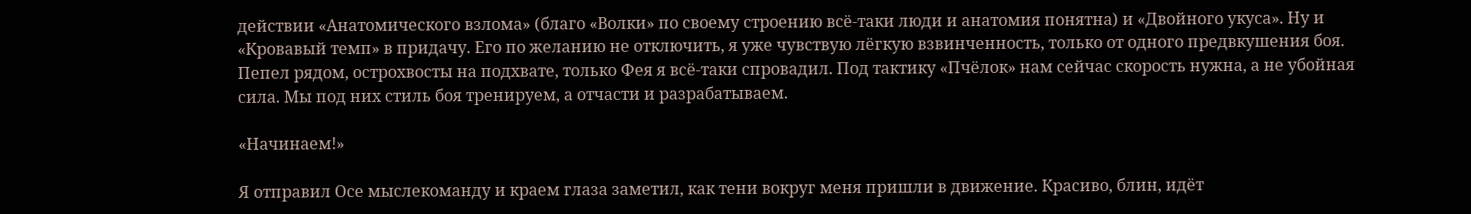действии «Анатомического взлома» (благо «Волки» по своему строению всё-таки люди и анатомия понятна) и «Двойного укуса». Ну и «Кровавый темп» в придачу. Его по желанию не отключить, я уже чувствую лёгкую взвинченность, только от одного предвкушения боя. Пепел рядом, острохвосты на подхвате, только Фея я всё-таки спровадил. Под тактику «Пчёлок» нам сейчас скорость нужна, а не убойная сила. Мы под них стиль боя тренируем, а отчасти и разрабатываем.

«Начинаем!»

Я отправил Осе мыслекоманду и краем глаза заметил, как тени вокруг меня пришли в движение. Красиво, блин, идёт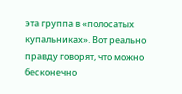эта группа в «полосатых купальниках». Вот реально правду говорят, что можно бесконечно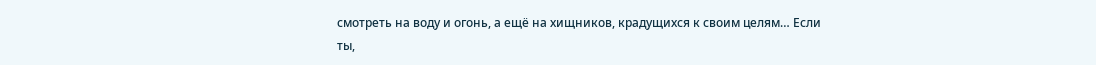смотреть на воду и огонь, а ещё на хищников, крадущихся к своим целям… Если ты,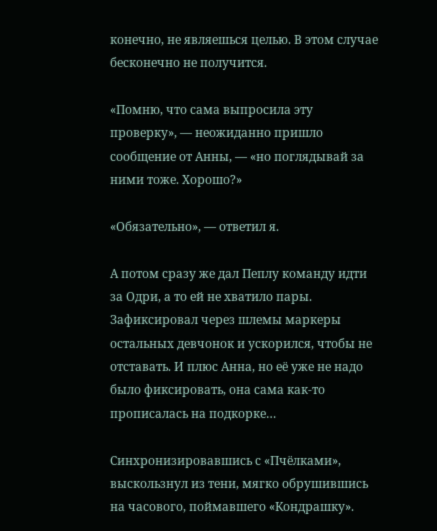конечно, не являешься целью. В этом случае бесконечно не получится.

«Помню, что сама выпросила эту проверку», — неожиданно пришло сообщение от Анны, — «но поглядывай за ними тоже. Хорошо?»

«Обязательно», — ответил я.

А потом сразу же дал Пеплу команду идти за Одри, а то ей не хватило пары. Зафиксировал через шлемы маркеры остальных девчонок и ускорился, чтобы не отставать. И плюс Анна, но её уже не надо было фиксировать, она сама как-то прописалась на подкорке…

Синхронизировавшись с «Пчёлками», выскользнул из тени, мягко обрушившись на часового, поймавшего «Кондрашку».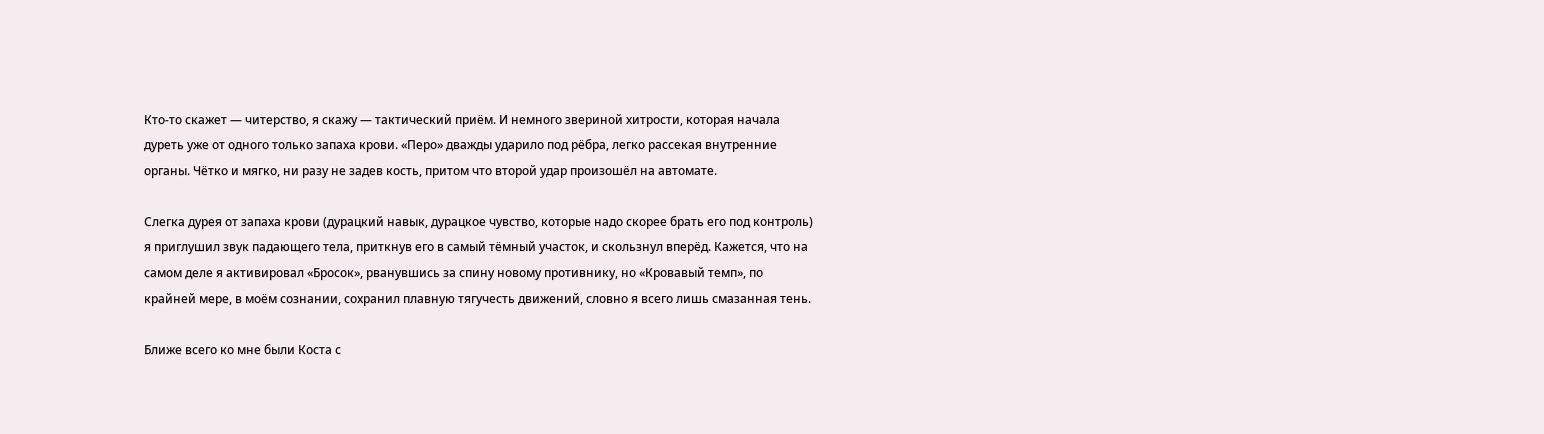Кто-то скажет — читерство, я скажу — тактический приём. И немного звериной хитрости, которая начала дуреть уже от одного только запаха крови. «Перо» дважды ударило под рёбра, легко рассекая внутренние органы. Чётко и мягко, ни разу не задев кость, притом что второй удар произошёл на автомате.

Слегка дурея от запаха крови (дурацкий навык, дурацкое чувство, которые надо скорее брать его под контроль) я приглушил звук падающего тела, приткнув его в самый тёмный участок, и скользнул вперёд. Кажется, что на самом деле я активировал «Бросок», рванувшись за спину новому противнику, но «Кровавый темп», по крайней мере, в моём сознании, сохранил плавную тягучесть движений, словно я всего лишь смазанная тень.

Ближе всего ко мне были Коста с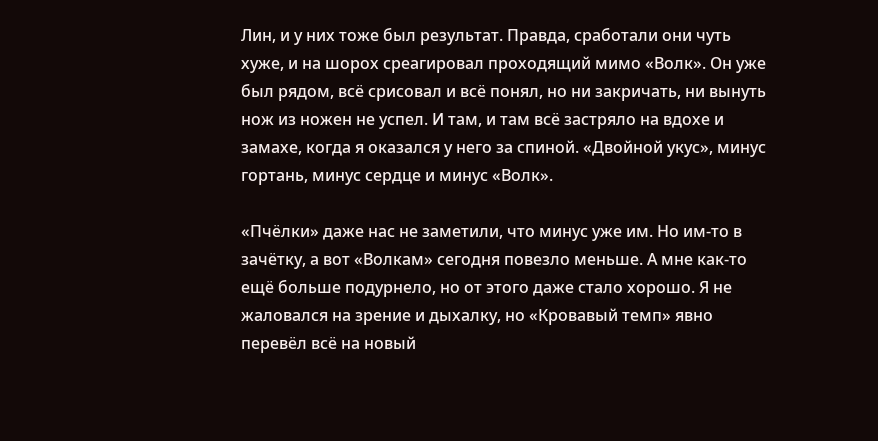Лин, и у них тоже был результат. Правда, сработали они чуть хуже, и на шорох среагировал проходящий мимо «Волк». Он уже был рядом, всё срисовал и всё понял, но ни закричать, ни вынуть нож из ножен не успел. И там, и там всё застряло на вдохе и замахе, когда я оказался у него за спиной. «Двойной укус», минус гортань, минус сердце и минус «Волк».

«Пчёлки» даже нас не заметили, что минус уже им. Но им-то в зачётку, а вот «Волкам» сегодня повезло меньше. А мне как-то ещё больше подурнело, но от этого даже стало хорошо. Я не жаловался на зрение и дыхалку, но «Кровавый темп» явно перевёл всё на новый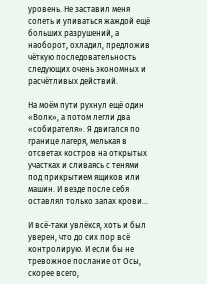уровень. Не заставил меня сопеть и упиваться жаждой ещё больших разрушений, а наоборот, охладил, предложив чёткую последовательность следующих очень экономных и расчётливых действий.

На моём пути рухнул ещё один «Волк», а потом легли два «собирателя». Я двигался по границе лагеря, мелькая в отсветах костров на открытых участках и сливаясь с тенями под прикрытием ящиков или машин. И везде после себя оставлял только запах крови…

И всё-таки увлёкся, хоть и был уверен, что до сих пор всё контролирую. И если бы не тревожное послание от Осы, скорее всего,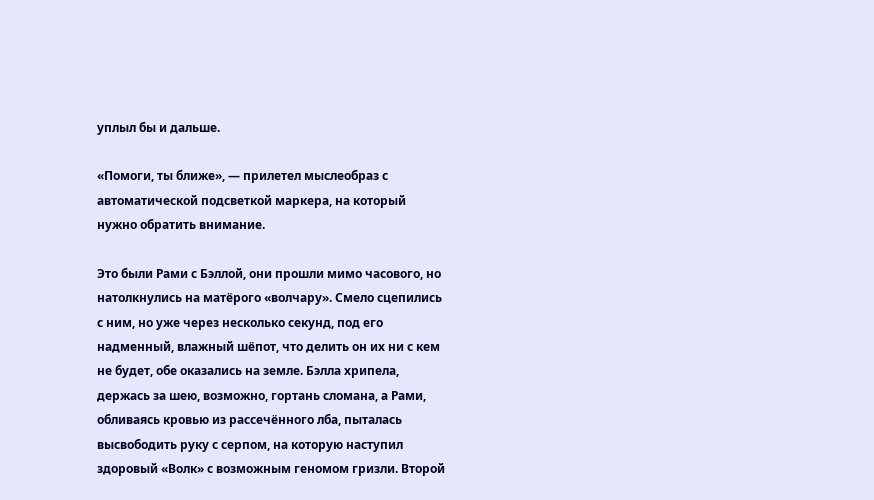уплыл бы и дальше.

«Помоги, ты ближе», — прилетел мыслеобраз с автоматической подсветкой маркера, на который нужно обратить внимание.

Это были Рами с Бэллой, они прошли мимо часового, но натолкнулись на матёрого «волчару». Смело сцепились с ним, но уже через несколько секунд, под его надменный, влажный шёпот, что делить он их ни с кем не будет, обе оказались на земле. Бэлла хрипела, держась за шею, возможно, гортань сломана, а Рами, обливаясь кровью из рассечённого лба, пыталась высвободить руку с серпом, на которую наступил здоровый «Волк» с возможным геномом гризли. Второй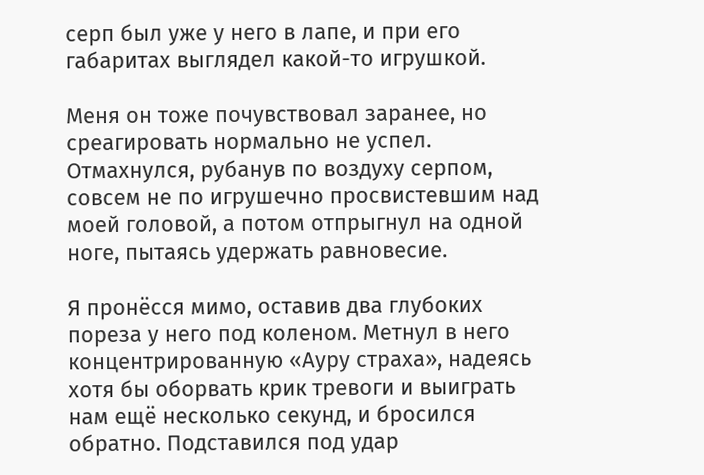серп был уже у него в лапе, и при его габаритах выглядел какой-то игрушкой.

Меня он тоже почувствовал заранее, но среагировать нормально не успел. Отмахнулся, рубанув по воздуху серпом, совсем не по игрушечно просвистевшим над моей головой, а потом отпрыгнул на одной ноге, пытаясь удержать равновесие.

Я пронёсся мимо, оставив два глубоких пореза у него под коленом. Метнул в него концентрированную «Ауру страха», надеясь хотя бы оборвать крик тревоги и выиграть нам ещё несколько секунд, и бросился обратно. Подставился под удар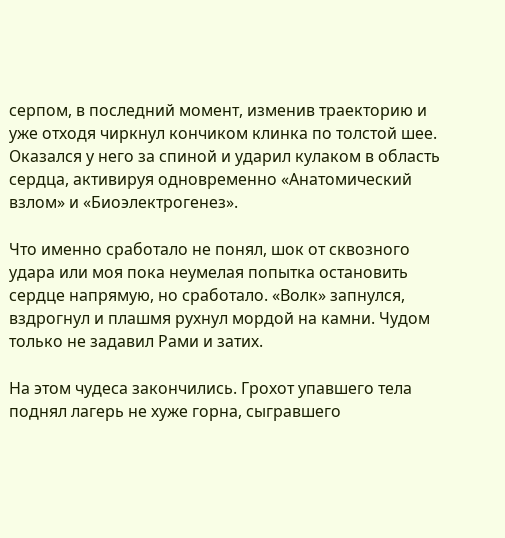серпом, в последний момент, изменив траекторию и уже отходя чиркнул кончиком клинка по толстой шее. Оказался у него за спиной и ударил кулаком в область сердца, активируя одновременно «Анатомический взлом» и «Биоэлектрогенез».

Что именно сработало не понял, шок от сквозного удара или моя пока неумелая попытка остановить сердце напрямую, но сработало. «Волк» запнулся, вздрогнул и плашмя рухнул мордой на камни. Чудом только не задавил Рами и затих.

На этом чудеса закончились. Грохот упавшего тела поднял лагерь не хуже горна, сыгравшего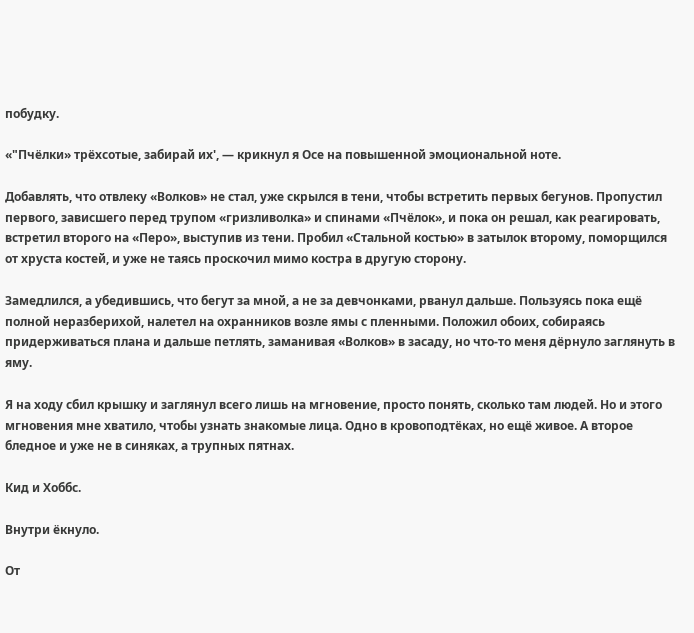побудку.

«"Пчёлки» трёхсотые, забирай их', — крикнул я Осе на повышенной эмоциональной ноте.

Добавлять, что отвлеку «Волков» не стал, уже скрылся в тени, чтобы встретить первых бегунов. Пропустил первого, зависшего перед трупом «гризливолка» и спинами «Пчёлок», и пока он решал, как реагировать, встретил второго на «Перо», выступив из тени. Пробил «Стальной костью» в затылок второму, поморщился от хруста костей, и уже не таясь проскочил мимо костра в другую сторону.

Замедлился, а убедившись, что бегут за мной, а не за девчонками, рванул дальше. Пользуясь пока ещё полной неразберихой, налетел на охранников возле ямы с пленными. Положил обоих, собираясь придерживаться плана и дальше петлять, заманивая «Волков» в засаду, но что-то меня дёрнуло заглянуть в яму.

Я на ходу сбил крышку и заглянул всего лишь на мгновение, просто понять, сколько там людей. Но и этого мгновения мне хватило, чтобы узнать знакомые лица. Одно в кровоподтёках, но ещё живое. А второе бледное и уже не в синяках, а трупных пятнах.

Кид и Хоббс.

Внутри ёкнуло.

От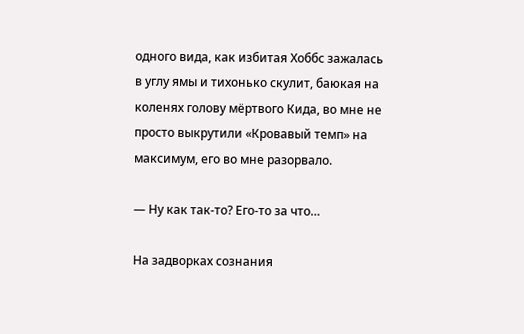одного вида, как избитая Хоббс зажалась в углу ямы и тихонько скулит, баюкая на коленях голову мёртвого Кида, во мне не просто выкрутили «Кровавый темп» на максимум, его во мне разорвало.

— Ну как так-то? Его-то за что…

На задворках сознания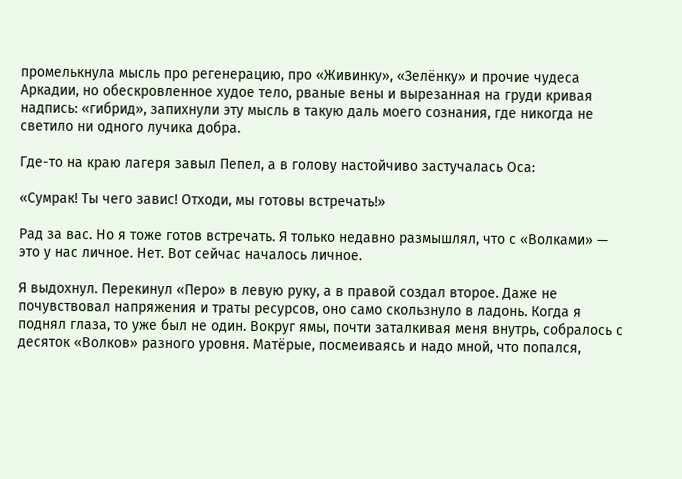промелькнула мысль про регенерацию, про «Живинку», «Зелёнку» и прочие чудеса Аркадии, но обескровленное худое тело, рваные вены и вырезанная на груди кривая надпись: «гибрид», запихнули эту мысль в такую даль моего сознания, где никогда не светило ни одного лучика добра.

Где-то на краю лагеря завыл Пепел, а в голову настойчиво застучалась Оса:

«Сумрак! Ты чего завис! Отходи, мы готовы встречать!»

Рад за вас. Но я тоже готов встречать. Я только недавно размышлял, что с «Волками» — это у нас личное. Нет. Вот сейчас началось личное.

Я выдохнул. Перекинул «Перо» в левую руку, а в правой создал второе. Даже не почувствовал напряжения и траты ресурсов, оно само скользнуло в ладонь. Когда я поднял глаза, то уже был не один. Вокруг ямы, почти заталкивая меня внутрь, собралось с десяток «Волков» разного уровня. Матёрые, посмеиваясь и надо мной, что попался,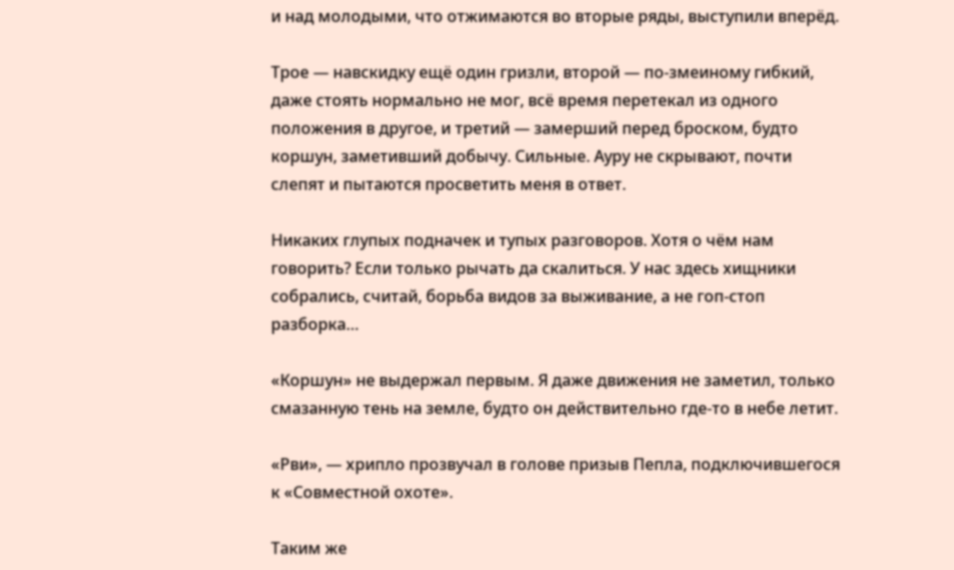и над молодыми, что отжимаются во вторые ряды, выступили вперёд.

Трое — навскидку ещё один гризли, второй — по-змеиному гибкий, даже стоять нормально не мог, всё время перетекал из одного положения в другое, и третий — замерший перед броском, будто коршун, заметивший добычу. Сильные. Ауру не скрывают, почти слепят и пытаются просветить меня в ответ.

Никаких глупых подначек и тупых разговоров. Хотя о чём нам говорить? Если только рычать да скалиться. У нас здесь хищники собрались, считай, борьба видов за выживание, а не гоп-стоп разборка…

«Коршун» не выдержал первым. Я даже движения не заметил, только смазанную тень на земле, будто он действительно где-то в небе летит.

«Рви», — хрипло прозвучал в голове призыв Пепла, подключившегося к «Совместной охоте».

Таким же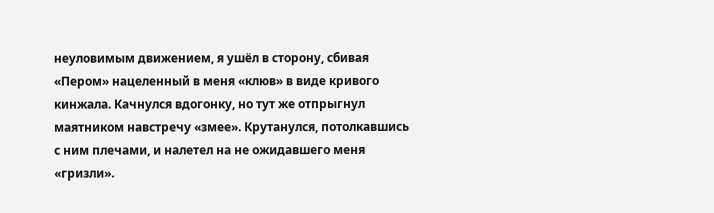неуловимым движением, я ушёл в сторону, сбивая «Пером» нацеленный в меня «клюв» в виде кривого кинжала. Качнулся вдогонку, но тут же отпрыгнул маятником навстречу «змее». Крутанулся, потолкавшись с ним плечами, и налетел на не ожидавшего меня «гризли».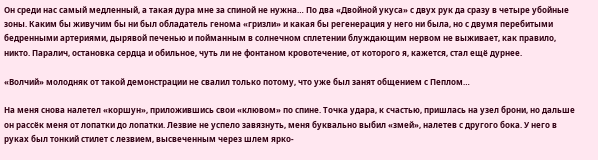Он среди нас самый медленный, а такая дура мне за спиной не нужна… По два «Двойной укуса» с двух рук да сразу в четыре убойные зоны. Каким бы живучим бы ни был обладатель генома «гризли» и какая бы регенерация у него ни была, но с двумя перебитыми бедренными артериями, дырявой печенью и пойманным в солнечном сплетении блуждающим нервом не выживает, как правило, никто. Паралич, остановка сердца и обильное, чуть ли не фонтаном кровотечение, от которого я, кажется, стал ещё дурнее.

«Волчий» молодняк от такой демонстрации не свалил только потому, что уже был занят общением с Пеплом…

На меня снова налетел «коршун», приложившись свои «клювом» по спине. Точка удара, к счастью, пришлась на узел брони, но дальше он рассёк меня от лопатки до лопатки. Лезвие не успело завязнуть, меня буквально выбил «змей», налетев с другого бока. У него в руках был тонкий стилет с лезвием, высвеченным через шлем ярко-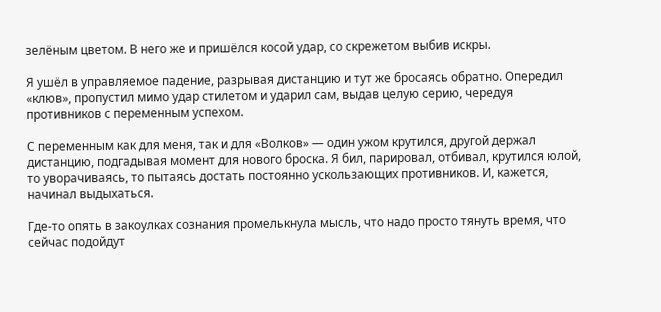зелёным цветом. В него же и пришёлся косой удар, со скрежетом выбив искры.

Я ушёл в управляемое падение, разрывая дистанцию и тут же бросаясь обратно. Опередил «клюв», пропустил мимо удар стилетом и ударил сам, выдав целую серию, чередуя противников с переменным успехом.

С переменным как для меня, так и для «Волков» — один ужом крутился, другой держал дистанцию, подгадывая момент для нового броска. Я бил, парировал, отбивал, крутился юлой, то уворачиваясь, то пытаясь достать постоянно ускользающих противников. И, кажется, начинал выдыхаться.

Где-то опять в закоулках сознания промелькнула мысль, что надо просто тянуть время, что сейчас подойдут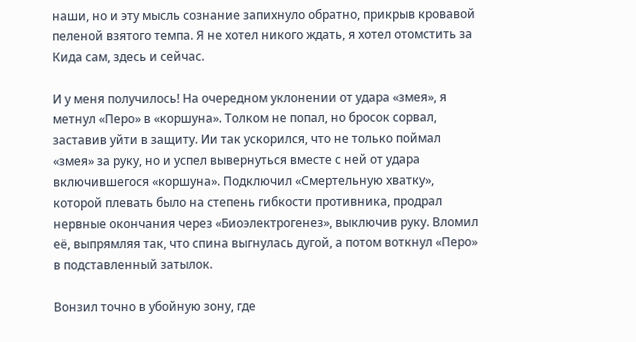наши, но и эту мысль сознание запихнуло обратно, прикрыв кровавой пеленой взятого темпа. Я не хотел никого ждать, я хотел отомстить за Кида сам, здесь и сейчас.

И у меня получилось! На очередном уклонении от удара «змея», я метнул «Перо» в «коршуна». Толком не попал, но бросок сорвал, заставив уйти в защиту. Ии так ускорился, что не только поймал «змея» за руку, но и успел вывернуться вместе с ней от удара включившегося «коршуна». Подключил «Смертельную хватку», которой плевать было на степень гибкости противника, продрал нервные окончания через «Биоэлектрогенез», выключив руку. Вломил её, выпрямляя так, что спина выгнулась дугой, а потом воткнул «Перо» в подставленный затылок.

Вонзил точно в убойную зону, где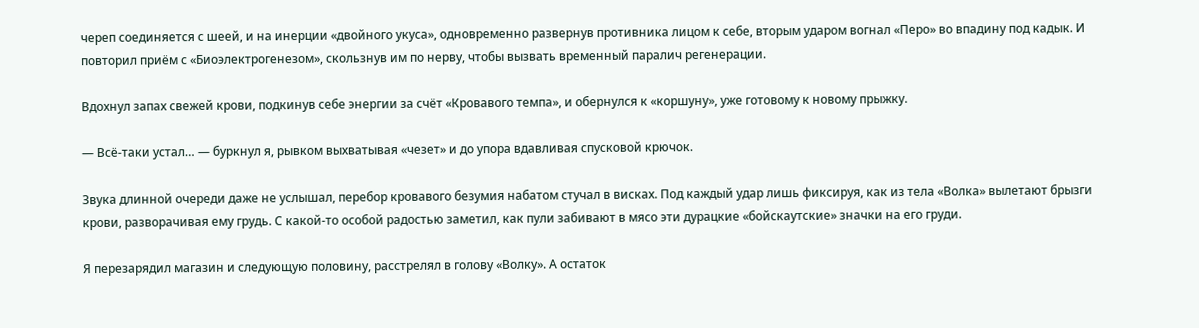череп соединяется с шеей, и на инерции «двойного укуса», одновременно развернув противника лицом к себе, вторым ударом вогнал «Перо» во впадину под кадык. И повторил приём с «Биоэлектрогенезом», скользнув им по нерву, чтобы вызвать временный паралич регенерации.

Вдохнул запах свежей крови, подкинув себе энергии за счёт «Кровавого темпа», и обернулся к «коршуну», уже готовому к новому прыжку.

— Всё-таки устал… — буркнул я, рывком выхватывая «чезет» и до упора вдавливая спусковой крючок.

Звука длинной очереди даже не услышал, перебор кровавого безумия набатом стучал в висках. Под каждый удар лишь фиксируя, как из тела «Волка» вылетают брызги крови, разворачивая ему грудь. С какой-то особой радостью заметил, как пули забивают в мясо эти дурацкие «бойскаутские» значки на его груди.

Я перезарядил магазин и следующую половину, расстрелял в голову «Волку». А остаток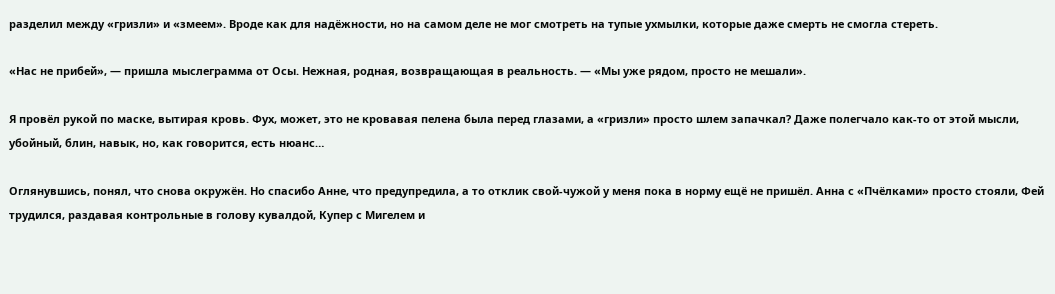разделил между «гризли» и «змеем». Вроде как для надёжности, но на самом деле не мог смотреть на тупые ухмылки, которые даже смерть не смогла стереть.

«Нас не прибей», — пришла мыслеграмма от Осы. Нежная, родная, возвращающая в реальность. — «Мы уже рядом, просто не мешали».

Я провёл рукой по маске, вытирая кровь. Фух, может, это не кровавая пелена была перед глазами, а «гризли» просто шлем запачкал? Даже полегчало как-то от этой мысли, убойный, блин, навык, но, как говорится, есть нюанс…

Оглянувшись, понял, что снова окружён. Но спасибо Анне, что предупредила, а то отклик свой-чужой у меня пока в норму ещё не пришёл. Анна с «Пчёлками» просто стояли, Фей трудился, раздавая контрольные в голову кувалдой, Купер с Мигелем и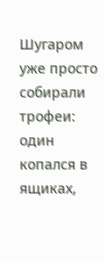Шугаром уже просто собирали трофеи: один копался в ящиках,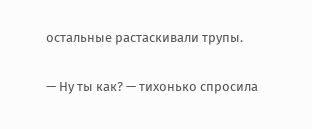остальные растаскивали трупы.

— Ну ты как? — тихонько спросила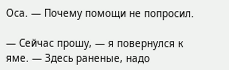Оса. — Почему помощи не попросил.

— Сейчас прошу, — я повернулся к яме. — Здесь раненые, надо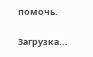помочь.

Загрузка...